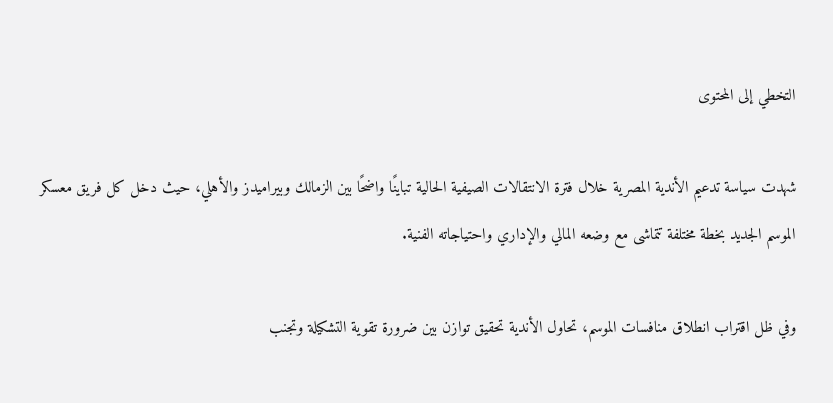التخطي إلى المحتوى

شهدت سياسة تدعيم الأندية المصرية خلال فترة الانتقالات الصيفية الحالية تباينًا واضحًا بين الزمالك وبيراميدز والأهلي، حيث دخل كل فريق معسكر الموسم الجديد بخطة مختلفة تتماشى مع وضعه المالي والإداري واحتياجاته الفنية.

وفي ظل اقتراب انطلاق منافسات الموسم، تحاول الأندية تحقيق توازن بين ضرورة تقوية التشكيلة وتجنب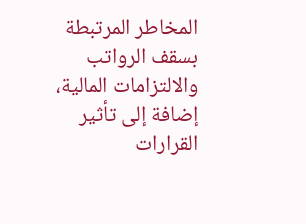المخاطر المرتبطة بسقف الرواتب والالتزامات المالية، إضافة إلى تأثير القرارات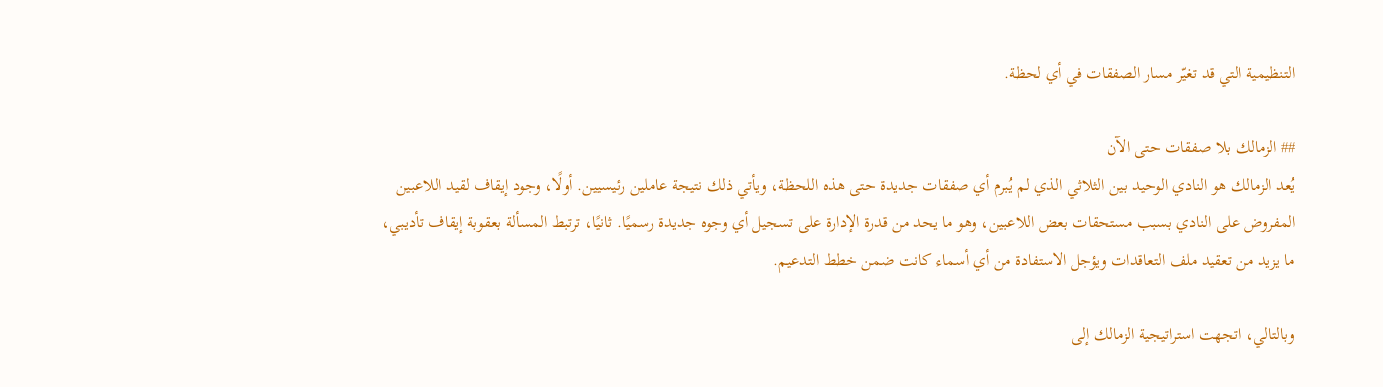التنظيمية التي قد تغيّر مسار الصفقات في أي لحظة.

## الزمالك بلا صفقات حتى الآن
يُعد الزمالك هو النادي الوحيد بين الثلاثي الذي لم يُبرم أي صفقات جديدة حتى هذه اللحظة، ويأتي ذلك نتيجة عاملين رئيسيين. أولًا، وجود إيقاف لقيد اللاعبين المفروض على النادي بسبب مستحقات بعض اللاعبين، وهو ما يحد من قدرة الإدارة على تسجيل أي وجوه جديدة رسميًا. ثانيًا، ترتبط المسألة بعقوبة إيقاف تأديبي، ما يزيد من تعقيد ملف التعاقدات ويؤجل الاستفادة من أي أسماء كانت ضمن خطط التدعيم.

وبالتالي، اتجهت استراتيجية الزمالك إلى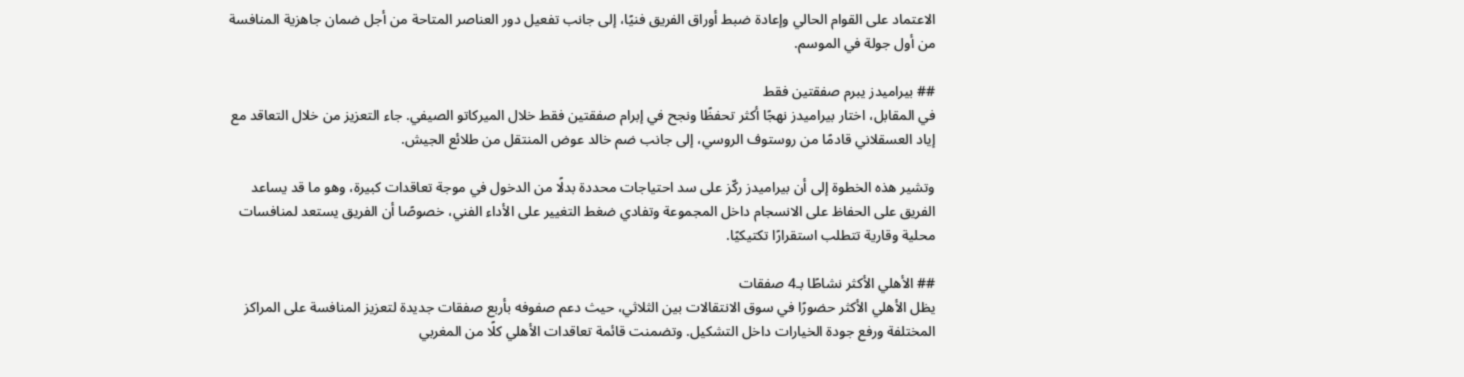الاعتماد على القوام الحالي وإعادة ضبط أوراق الفريق فنيًا، إلى جانب تفعيل دور العناصر المتاحة من أجل ضمان جاهزية المنافسة من أول جولة في الموسم.

## بيراميدز يبرم صفقتين فقط
في المقابل، اختار بيراميدز نهجًا أكثر تحفظًا ونجح في إبرام صفقتين فقط خلال الميركاتو الصيفي. جاء التعزيز من خلال التعاقد مع إياد العسقلاني قادمًا من روستوف الروسي، إلى جانب ضم خالد عوض المنتقل من طلائع الجيش.

وتشير هذه الخطوة إلى أن بيراميدز ركّز على سد احتياجات محددة بدلًا من الدخول في موجة تعاقدات كبيرة، وهو ما قد يساعد الفريق على الحفاظ على الانسجام داخل المجموعة وتفادي ضغط التغيير على الأداء الفني، خصوصًا أن الفريق يستعد لمنافسات محلية وقارية تتطلب استقرارًا تكتيكيًا.

## الأهلي الأكثر نشاطًا بـ4 صفقات
يظل الأهلي الأكثر حضورًا في سوق الانتقالات بين الثلاثي، حيث دعم صفوفه بأربع صفقات جديدة لتعزيز المنافسة على المراكز المختلفة ورفع جودة الخيارات داخل التشكيل. وتضمنت قائمة تعاقدات الأهلي كلًا من المغربي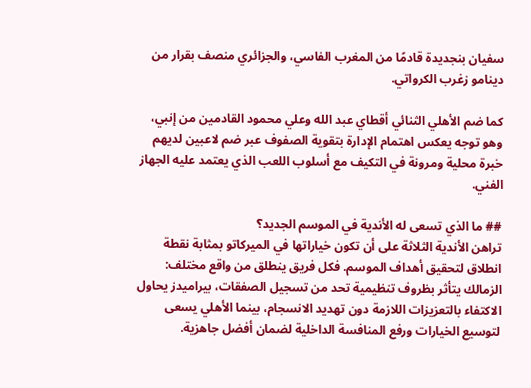سفيان بنجديدة قادمًا من المغرب الفاسي، والجزائري منصف بقرار من دينامو زغرب الكرواتي.

كما ضم الأهلي الثنائي أقطاي عبد الله وعلي محمود القادمين من إنبي، وهو توجه يعكس اهتمام الإدارة بتقوية الصفوف عبر ضم لاعبين لديهم خبرة محلية ومرونة في التكيف مع أسلوب اللعب الذي يعتمد عليه الجهاز الفني.

## ما الذي تسعى له الأندية في الموسم الجديد؟
تراهن الأندية الثلاثة على أن تكون خياراتها في الميركاتو بمثابة نقطة انطلاق لتحقيق أهداف الموسم. فكل فريق ينطلق من واقع مختلف: الزمالك يتأثر بظروف تنظيمية تحد من تسجيل الصفقات، بيراميدز يحاول الاكتفاء بالتعزيزات اللازمة دون تهديد الانسجام، بينما الأهلي يسعى لتوسيع الخيارات ورفع المنافسة الداخلية لضمان أفضل جاهزية.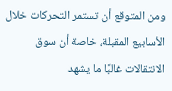ومن المتوقع أن تستمر التحركات خلال الأسابيع المقبلة، خاصة أن سوق الانتقالات غالبًا ما يشهد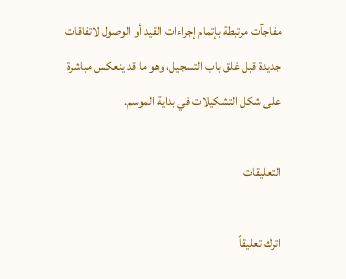مفاجآت مرتبطة بإتمام إجراءات القيد أو الوصول لاتفاقات جديدة قبل غلق باب التسجيل، وهو ما قد ينعكس مباشرة على شكل التشكيلات في بداية الموسم.

التعليقات

اترك تعليقاً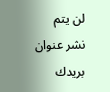لن يتم نشر عنوان بريدك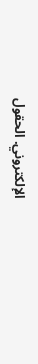الإلكتروني. الحقول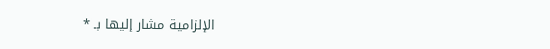الإلزامية مشار إليها بـ *